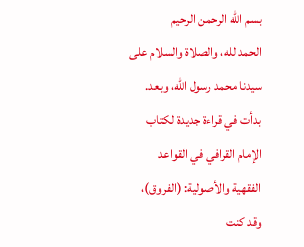بسم الله الرحمن الرحيم
الحمد لله، والصلاة والسلام على سيدنا محمد رسول الله، وبعد.
بدأت في قراءة جديدة لكتاب الإمام القرافي في القواعد الفقهية والأصولية: (الفروق)، وقد كنت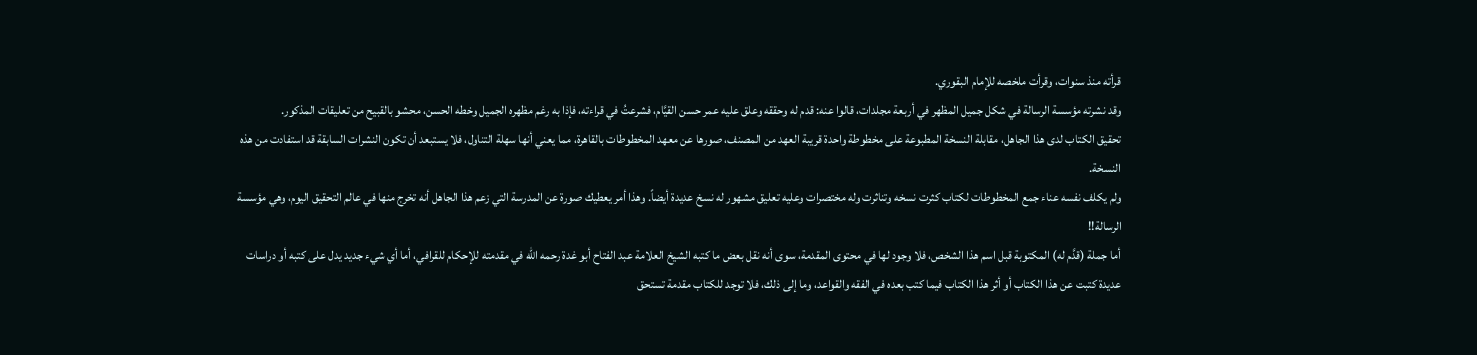قرأته منذ سنوات، وقرأت ملخصه للإمام البقوري.
وقد نشرته مؤسسة الرسالة في شكل جميل المظهر في أربعة مجلدات، قالوا عنه: قدم له وحققه وعلق عليه عمر حسن القيَّام، فشرعتُ في قراءته، فإذا به رغم مظهره الجميل وخطه الحسن، محشو بالقبيح من تعليقات المذكور.
تحقيق الكتاب لدى هذا الجاهل، مقابلة النسخة المطبوعة على مخطوطة واحدة قريبة العهد من المصنف، صورها عن معهد المخطوطات بالقاهرة، مما يعني أنها سهلة التناول، فلا يستبعد أن تكون النشرات السابقة قد استفادت من هذه النسخة.
ولم يكلف نفسه عناء جمع المخطوطات لكتاب كثرت نسخه وتناثرت وله مختصرات وعليه تعليق مشهور له نسخ عديدة أيضاً. وهذا أمر يعطيك صورة عن المدرسة التي زعم هذا الجاهل أنه تخرج منها في عالم التحقيق اليوم، وهي مؤسسة الرسالة!!
أما جملة (قدَّم له) المكتوبة قبل اسم هذا الشخص، فلا وجود لها في محتوى المقدمة، سوى أنه نقل بعض ما كتبه الشيخ العلامة عبد الفتاح أبو غدة رحمه الله في مقدمته للإحكام للقرافي، أما أي شيء جديد يدل على كتبه أو دراسات عديدة كتبت عن هذا الكتاب أو أثر هذا الكتاب فيما كتب بعده في الفقه والقواعد، وما إلى ذلك، فلا توجد للكتاب مقدمة تستحق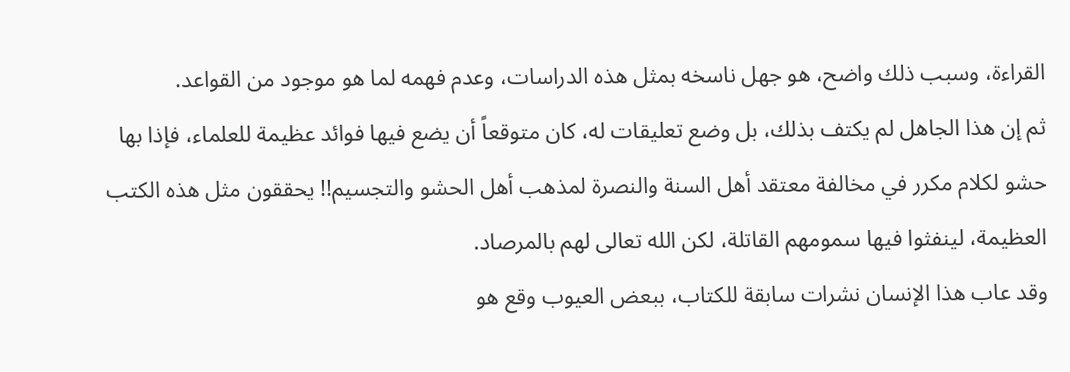القراءة، وسبب ذلك واضح، هو جهل ناسخه بمثل هذه الدراسات، وعدم فهمه لما هو موجود من القواعد.
ثم إن هذا الجاهل لم يكتف بذلك، بل وضع تعليقات له، كان متوقعاً أن يضع فيها فوائد عظيمة للعلماء، فإذا بها حشو لكلام مكرر في مخالفة معتقد أهل السنة والنصرة لمذهب أهل الحشو والتجسيم!! يحققون مثل هذه الكتب العظيمة، لينفثوا فيها سمومهم القاتلة، لكن الله تعالى لهم بالمرصاد.
وقد عاب هذا الإنسان نشرات سابقة للكتاب، ببعض العيوب وقع هو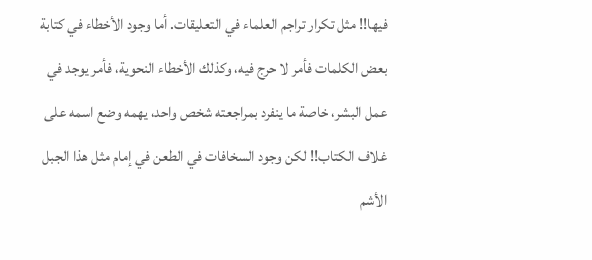فيها!! مثل تكرار تراجم العلماء في التعليقات. أما وجود الأخطاء في كتابة بعض الكلمات فأمر لا حرج فيه، وكذلك الأخطاء النحوية، فأمر يوجد في عمل البشر، خاصة ما ينفرد بمراجعته شخص واحد، يهمه وضع اسمه على غلاف الكتاب!! لكن وجود السخافات في الطعن في إمام مثل هذا الجبل الأشم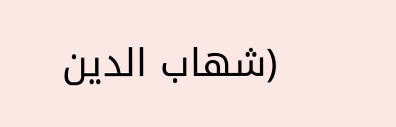(شهاب الدين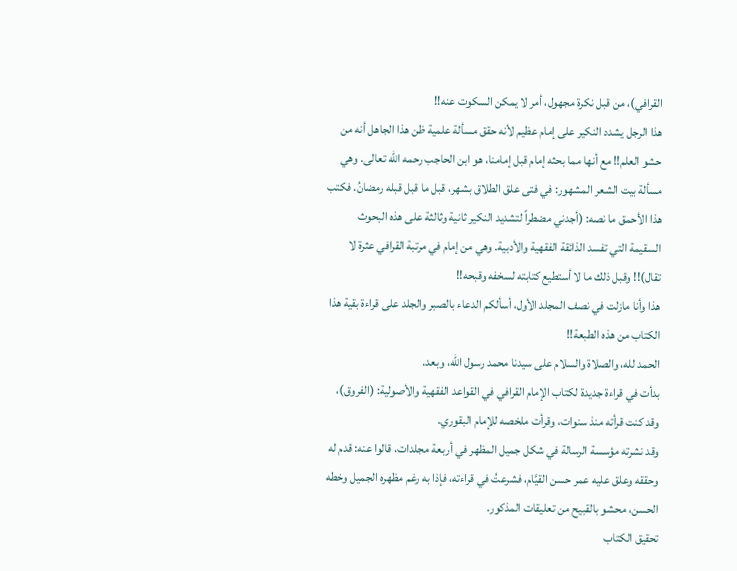القرافي)، من قبل نكرة مجهول، أمر لا يمكن السكوت عنه!!
هذا الرجل يشدد النكير على إمام عظيم لأنه حقق مسألة علمية ظن هذا الجاهل أنه من حشو العلم!! مع أنها مما بحثه إمام قبل إمامنا، هو ابن الحاجب رحمه الله تعالى. وهي مسألة بيت الشعر المشهور: في فتى علق الطلاق بشهر، قبل ما قبل قبله رمضانُ. فكتب هذا الأحمق ما نصه: (أجدني مضطراً لتشديد النكير ثانية وثالثة على هذه البحوث السقيمة التي تفسد الذائقة الفقهية والأدبية. وهي من إمام في مرتبة القرافي عثرة لا تقال)!! وقبل ذلك ما لا أستطيع كتابته لسخفه وقبحه!!
هذا وأنا مازلت في نصف المجلد الأول، أسألكم الدعاء بالصبر والجلد على قراءة بقية هذا الكتاب من هذه الطبعة!!
الحمد لله، والصلاة والسلام على سيدنا محمد رسول الله، وبعد.
بدأت في قراءة جديدة لكتاب الإمام القرافي في القواعد الفقهية والأصولية: (الفروق)، وقد كنت قرأته منذ سنوات، وقرأت ملخصه للإمام البقوري.
وقد نشرته مؤسسة الرسالة في شكل جميل المظهر في أربعة مجلدات، قالوا عنه: قدم له وحققه وعلق عليه عمر حسن القيَّام، فشرعتُ في قراءته، فإذا به رغم مظهره الجميل وخطه الحسن، محشو بالقبيح من تعليقات المذكور.
تحقيق الكتاب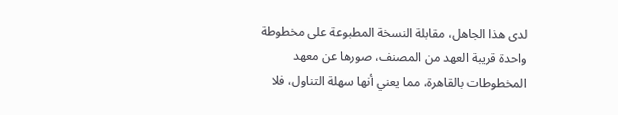لدى هذا الجاهل، مقابلة النسخة المطبوعة على مخطوطة واحدة قريبة العهد من المصنف، صورها عن معهد المخطوطات بالقاهرة، مما يعني أنها سهلة التناول، فلا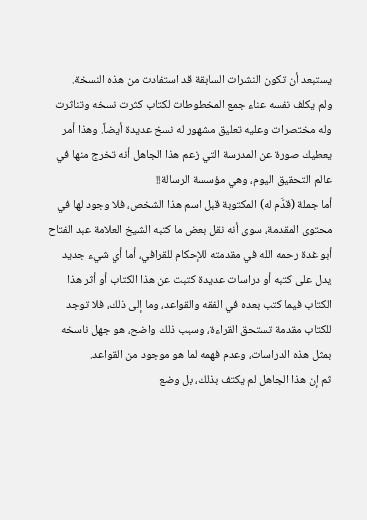يستبعد أن تكون النشرات السابقة قد استفادت من هذه النسخة.
ولم يكلف نفسه عناء جمع المخطوطات لكتاب كثرت نسخه وتناثرت وله مختصرات وعليه تعليق مشهور له نسخ عديدة أيضاً. وهذا أمر يعطيك صورة عن المدرسة التي زعم هذا الجاهل أنه تخرج منها في عالم التحقيق اليوم، وهي مؤسسة الرسالة!!
أما جملة (قدَّم له) المكتوبة قبل اسم هذا الشخص، فلا وجود لها في محتوى المقدمة، سوى أنه نقل بعض ما كتبه الشيخ العلامة عبد الفتاح أبو غدة رحمه الله في مقدمته للإحكام للقرافي، أما أي شيء جديد يدل على كتبه أو دراسات عديدة كتبت عن هذا الكتاب أو أثر هذا الكتاب فيما كتب بعده في الفقه والقواعد، وما إلى ذلك، فلا توجد للكتاب مقدمة تستحق القراءة، وسبب ذلك واضح، هو جهل ناسخه بمثل هذه الدراسات، وعدم فهمه لما هو موجود من القواعد.
ثم إن هذا الجاهل لم يكتف بذلك، بل وضع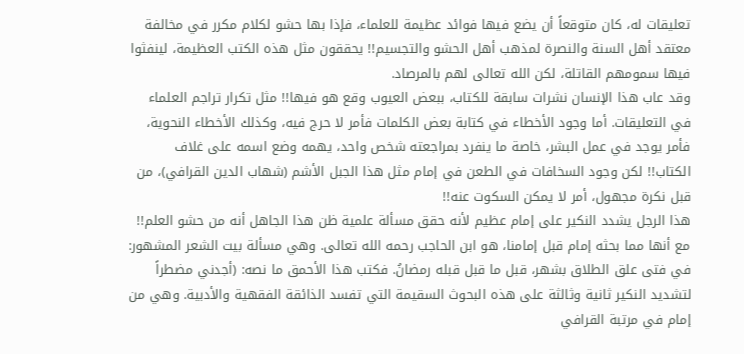تعليقات له، كان متوقعاً أن يضع فيها فوائد عظيمة للعلماء، فإذا بها حشو لكلام مكرر في مخالفة معتقد أهل السنة والنصرة لمذهب أهل الحشو والتجسيم!! يحققون مثل هذه الكتب العظيمة، لينفثوا فيها سمومهم القاتلة، لكن الله تعالى لهم بالمرصاد.
وقد عاب هذا الإنسان نشرات سابقة للكتاب، ببعض العيوب وقع هو فيها!! مثل تكرار تراجم العلماء في التعليقات. أما وجود الأخطاء في كتابة بعض الكلمات فأمر لا حرج فيه، وكذلك الأخطاء النحوية، فأمر يوجد في عمل البشر، خاصة ما ينفرد بمراجعته شخص واحد، يهمه وضع اسمه على غلاف الكتاب!! لكن وجود السخافات في الطعن في إمام مثل هذا الجبل الأشم (شهاب الدين القرافي)، من قبل نكرة مجهول، أمر لا يمكن السكوت عنه!!
هذا الرجل يشدد النكير على إمام عظيم لأنه حقق مسألة علمية ظن هذا الجاهل أنه من حشو العلم!! مع أنها مما بحثه إمام قبل إمامنا، هو ابن الحاجب رحمه الله تعالى. وهي مسألة بيت الشعر المشهور: في فتى علق الطلاق بشهر، قبل ما قبل قبله رمضانُ. فكتب هذا الأحمق ما نصه: (أجدني مضطراً لتشديد النكير ثانية وثالثة على هذه البحوث السقيمة التي تفسد الذائقة الفقهية والأدبية. وهي من إمام في مرتبة القرافي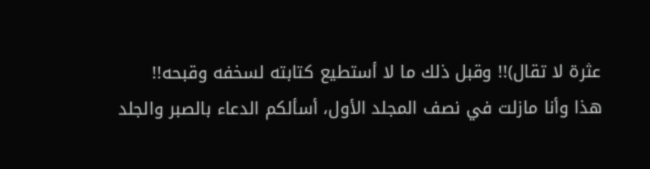عثرة لا تقال)!! وقبل ذلك ما لا أستطيع كتابته لسخفه وقبحه!!
هذا وأنا مازلت في نصف المجلد الأول، أسألكم الدعاء بالصبر والجلد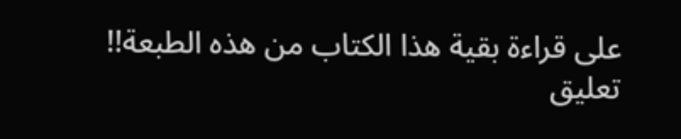على قراءة بقية هذا الكتاب من هذه الطبعة!!
تعليق